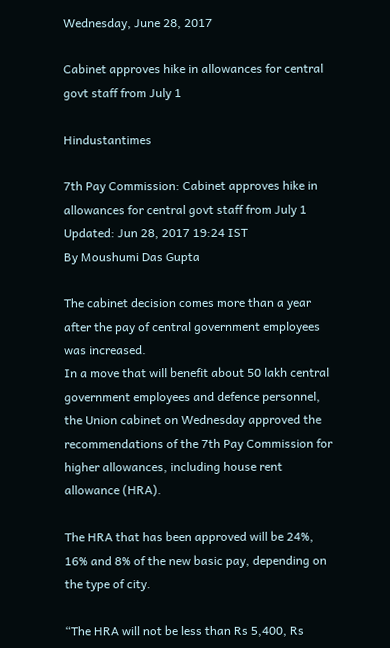Wednesday, June 28, 2017

Cabinet approves hike in allowances for central govt staff from July 1

Hindustantimes

7th Pay Commission: Cabinet approves hike in allowances for central govt staff from July 1
Updated: Jun 28, 2017 19:24 IST
By Moushumi Das Gupta

The cabinet decision comes more than a year after the pay of central government employees was increased.
In a move that will benefit about 50 lakh central government employees and defence personnel, the Union cabinet on Wednesday approved the recommendations of the 7th Pay Commission for higher allowances, including house rent allowance (HRA).

The HRA that has been approved will be 24%, 16% and 8% of the new basic pay, depending on the type of city.

“The HRA will not be less than Rs 5,400, Rs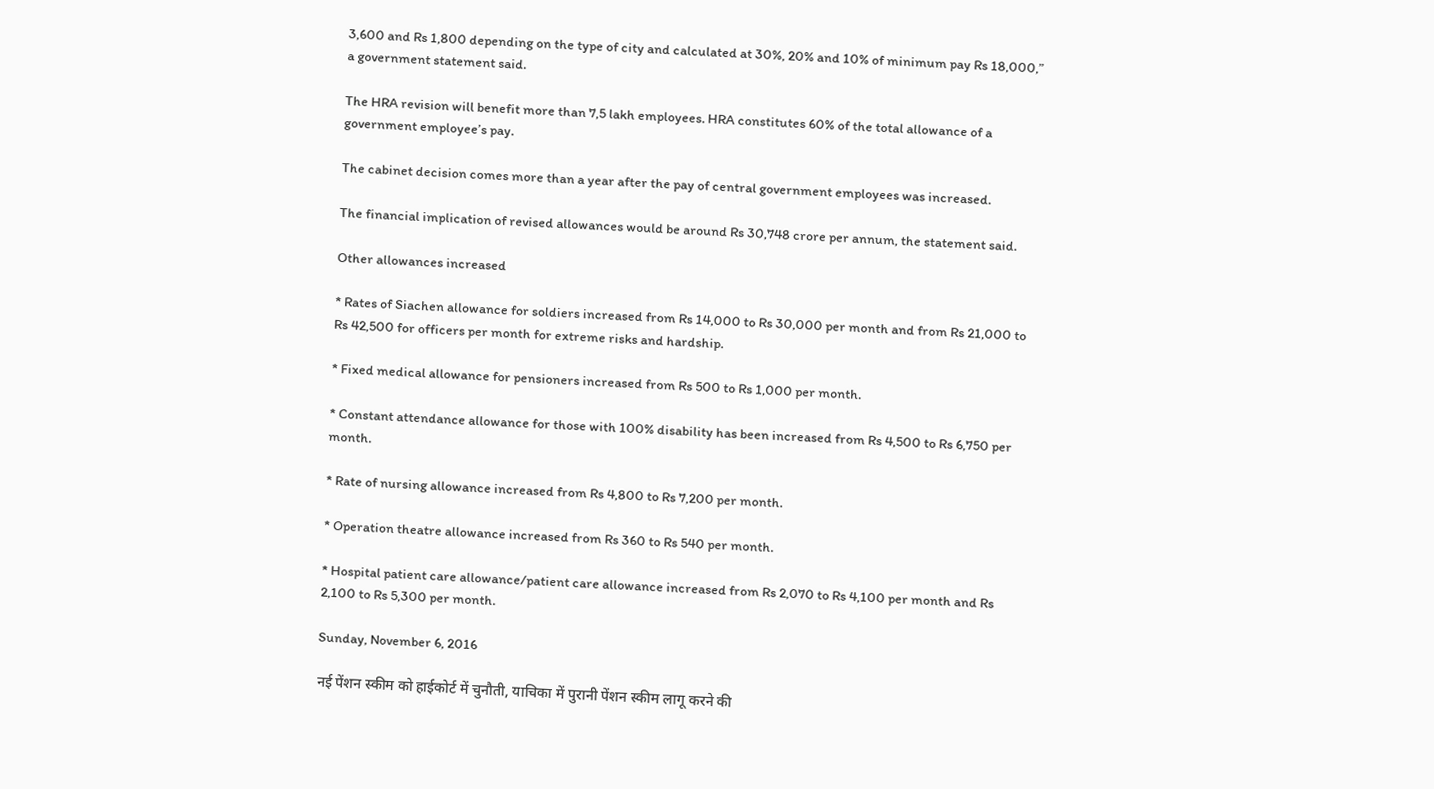3,600 and Rs 1,800 depending on the type of city and calculated at 30%, 20% and 10% of minimum pay Rs 18,000,” a government statement said.

The HRA revision will benefit more than 7,5 lakh employees. HRA constitutes 60% of the total allowance of a government employee’s pay.

The cabinet decision comes more than a year after the pay of central government employees was increased.

The financial implication of revised allowances would be around Rs 30,748 crore per annum, the statement said.

Other allowances increased

* Rates of Siachen allowance for soldiers increased from Rs 14,000 to Rs 30,000 per month and from Rs 21,000 to Rs 42,500 for officers per month for extreme risks and hardship.

* Fixed medical allowance for pensioners increased from Rs 500 to Rs 1,000 per month.

* Constant attendance allowance for those with 100% disability has been increased from Rs 4,500 to Rs 6,750 per month.

* Rate of nursing allowance increased from Rs 4,800 to Rs 7,200 per month.

* Operation theatre allowance increased from Rs 360 to Rs 540 per month.

* Hospital patient care allowance/patient care allowance increased from Rs 2,070 to Rs 4,100 per month and Rs 2,100 to Rs 5,300 per month.

Sunday, November 6, 2016

नई पेंशन स्कीम को हाईकोर्ट में चुनौती, याचिका में पुरानी पेंशन स्कीम लागू करने की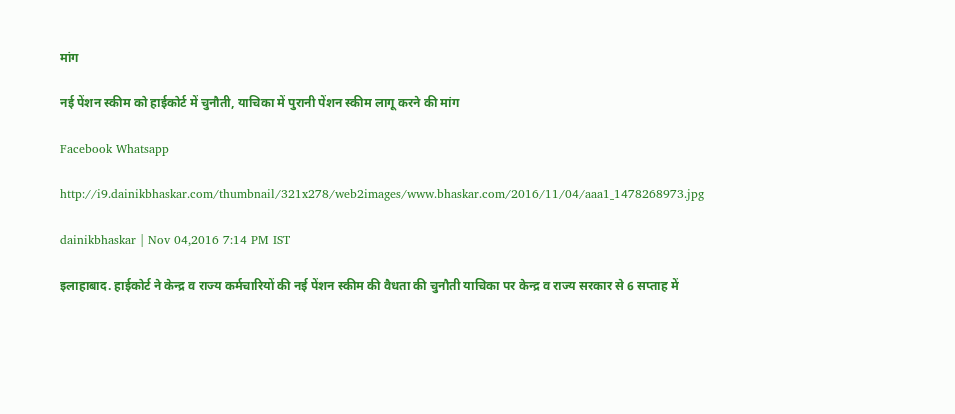मांग

नई पेंशन स्कीम को हाईकोर्ट में चुनौती, याचिका में पुरानी पेंशन स्कीम लागू करने की मांग

Facebook Whatsapp

http://i9.dainikbhaskar.com/thumbnail/321x278/web2images/www.bhaskar.com/2016/11/04/aaa1_1478268973.jpg

dainikbhaskar | Nov 04,2016 7:14 PM IST

इलाहाबाद. हाईकोर्ट ने केन्द्र व राज्य कर्मचारियों की नई पेंशन स्कीम की वैधता की चुनौती याचिका पर केन्द्र व राज्य सरकार से 6 सप्ताह में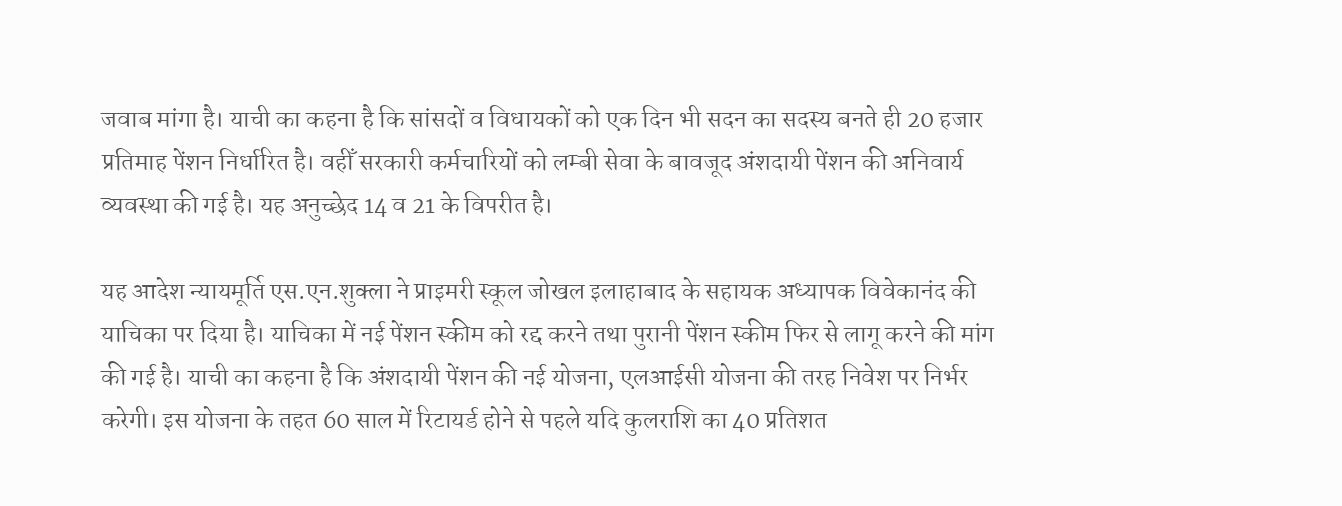जवाब मांगा है। याची का कहना है कि सांसदों व विधायकों को एक दिन भी सदन का सदस्य बनते ही 20 हजार प्रतिमाह पेंशन निर्धारित है। वहीँ सरकारी कर्मचारियों को लम्बी सेवा के बावजूद अंशदायी पेंशन की अनिवार्य व्यवस्था की गई है। यह अनुच्छेद 14 व 21 के विपरीत है।

यह आदेश न्यायमूर्ति एस.एन.शुक्ला ने प्राइमरी स्कूल जोखल इलाहाबाद के सहायक अध्यापक विवेकानंद की याचिका पर दिया है। याचिका में नई पेंशन स्कीम को रद्द करने तथा पुरानी पेंशन स्कीम फिर से लागू करने की मांग की गई है। याची का कहना है कि अंशदायी पेंशन की नई योजना, एलआईसी योजना की तरह निवेश पर निर्भर करेगी। इस योजना के तहत 60 साल में रिटायर्ड होने से पहले यदि कुलराशि का 40 प्रतिशत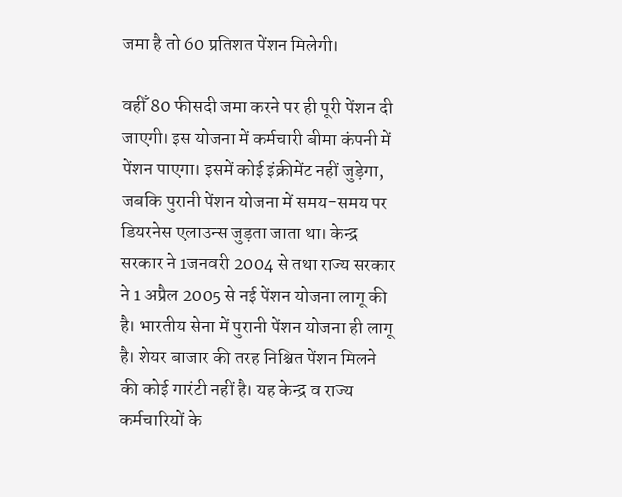जमा है तो 60 प्रतिशत पेंशन मिलेगी।

वहीँ 80 फीसदी जमा करने पर ही पूरी पेंशन दी जाएगी। इस योजना में कर्मचारी बीमा कंपनी में पेंशन पाएगा। इसमें कोई इंक्रीमेंट नहीं जुड़ेगा, जबकि पुरानी पेंशन योजना में समय-समय पर डियरनेस एलाउन्स जुड़ता जाता था। केन्द्र सरकार ने 1जनवरी 2004 से तथा राज्य सरकार ने 1 अप्रैल 2005 से नई पेंशन योजना लागू की है। भारतीय सेना में पुरानी पेंशन योजना ही लागू है। शेयर बाजार की तरह निश्चित पेंशन मिलने की कोई गारंटी नहीं है। यह केन्द्र व राज्य कर्मचारियों के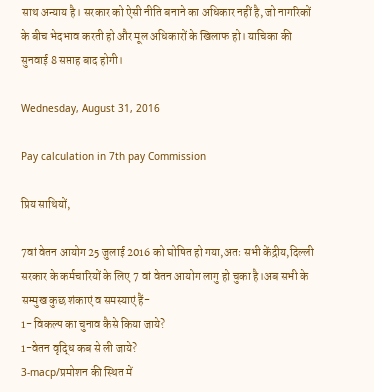साथ अन्याय है। सरकार को ऐसी नीति बनाने का अधिकार नहीं है, जो नागरिकों के बीच भेदभाव करती हो और मूल अधिकारों के खिलाफ हो। याचिका की सुनवाई 8 सप्ताह बाद होगी।

Wednesday, August 31, 2016

Pay calculation in 7th pay Commission

प्रिय साथियों,

7वां वेतन आयोग 25 जुलाई 2016 को घोषित हो गया,अतः सभी केंद्रीय,दिल्ली सरकार के कर्मचारियों के लिए 7 वां वेतन आयोग लागु हो चुका है।अब सभी के सम्मुख कुछ शंकाएं व समस्याएं हैं-
1- विकल्प का चुनाव कैसे किया जाये?
1-वेतन वृद्धि कब से ली जाये?
3-macp/प्रमोशन की स्थित में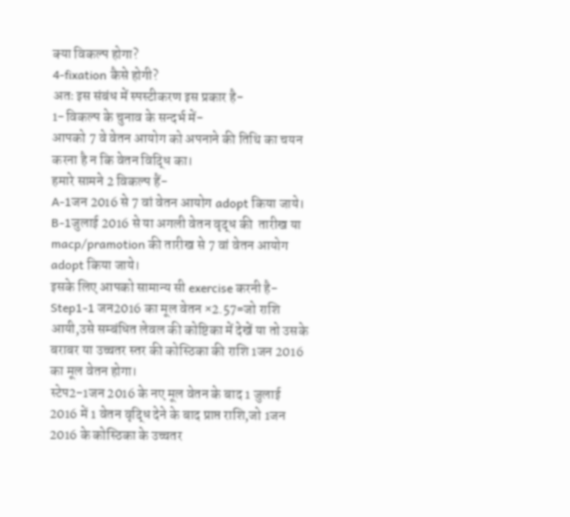क्या विकल्प होगा?
4-fixation कैसे होगी?
अतः इस संबंध में स्पस्टीकरण इस प्रकार है-
1-विकल्प के चुनाव के सन्दर्भ में-
आपको 7 वे वेतन आयोग को अपनाने की तिथि का चयन करना है न कि वेतन विद्धि का।
हमारे सामने 2 विकल्प हैं-
A-1जन 2016 से 7 वां वेतन आयोग adopt किया जाये।
B-1जुलाई 2016 से या अगली वेतन वृद्ध की  तारीख या macp/pramotion की तारीख से 7 वां वेतन आयोग adopt किया जाये।
इसके लिए आपको सामान्य सी exercise करनी है-
Step1-1 जन2016 का मूल वेतन ×2.57=जो राशि आयी,उसे सम्बंधित लेवल की कोष्टिका में देखें या तो उसके बराबर या उच्चतर स्तर की कोस्ठिका की राशि 1जन 2016 का मूल वेतन होगा।
स्टेप2-1जन 2016 के नए मूल वेतन के बाद 1 जुलाई 2016 में 1 वेतन वृद्धि देने के बाद प्राप्त राशि,जो 1जन 2016 के कोस्ठिका के उच्चतर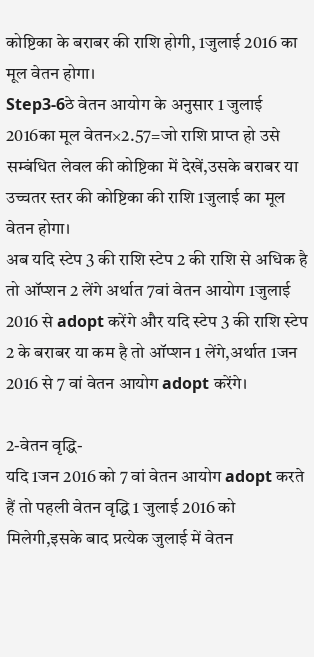कोष्टिका के बराबर की राशि होगी, 1जुलाई 2016 का मूल वेतन होगा।
Step3-6ठे वेतन आयोग के अनुसार 1 जुलाई 2016का मूल वेतन×2.57=जो राशि प्राप्त हो उसे सम्बंधित लेवल की कोष्टिका में देखें,उसके बराबर या उच्चतर स्तर की कोष्टिका की राशि 1जुलाई का मूल वेतन होगा।
अब यदि स्टेप 3 की राशि स्टेप 2 की राशि से अधिक है तो ऑप्शन 2 लेंगे अर्थात 7वां वेतन आयोग 1जुलाई 2016 से adopt करेंगे और यदि स्टेप 3 की राशि स्टेप 2 के बराबर या कम है तो ऑप्शन 1 लेंगे,अर्थात 1जन 2016 से 7 वां वेतन आयोग adopt करेंगे।

2-वेतन वृद्धि-
यदि 1जन 2016 को 7 वां वेतन आयोग adopt करते हैं तो पहली वेतन वृद्धि 1 जुलाई 2016 को मिलेगी,इसके बाद प्रत्येक जुलाई में वेतन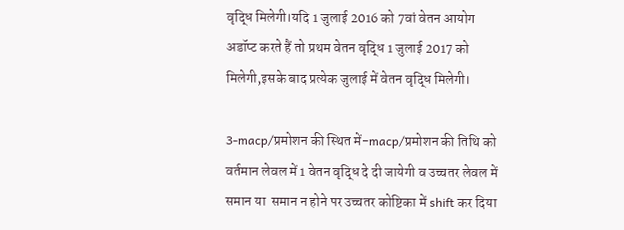वृद्धि मिलेगी।यदि 1 जुलाई 2016 को 7वां वेतन आयोग अडॉप्ट करते हैं तो प्रथम वेतन वृद्धि 1 जुलाई 2017 को मिलेगी,इसके बाद प्रत्येक जुलाई में वेतन वृद्धि मिलेगी।

3-macp/प्रमोशन की स्थित में-macp/प्रमोशन की तिथि को वर्तमान लेवल में 1 वेतन वृद्धि दे दी जायेगी व उच्चतर लेवल में समान या  समान न होने पर उच्चतर कोष्टिका में shift कर दिया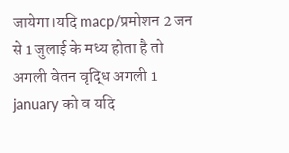जायेगा।यदि macp/प्रमोशन 2 जन से 1 जुलाई के मध्य होता है तो अगली वेतन वृद्धि अगली 1 january को व यदि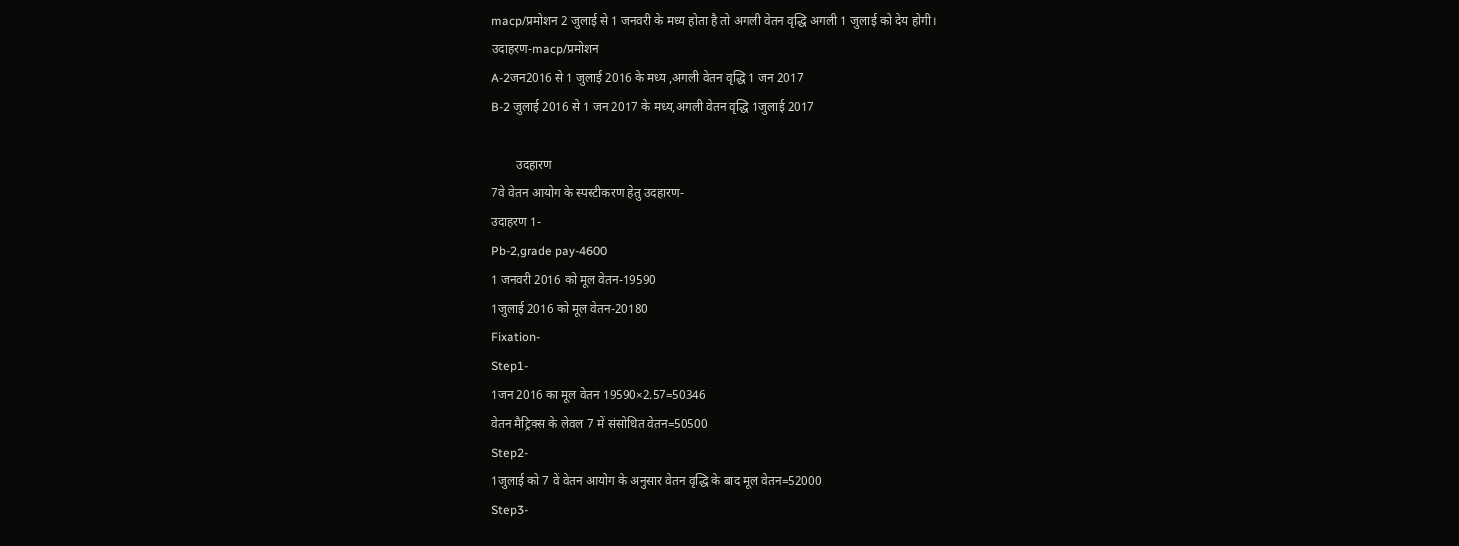macp/प्रमोशन 2 जुलाई से 1 जनवरी के मध्य होता है तो अगली वेतन वृद्धि अगली 1 जुलाई को देय होगी।
उदाहरण-macp/प्रमोशन
A-2जन2016 से 1 जुलाई 2016 के मध्य ,अगली वेतन वृद्धि 1 जन 2017
B-2 जुलाई 2016 से 1 जन 2017 के मध्य,अगली वेतन वृद्धि 1जुलाई 2017

        उदहारण
7वे वेतन आयोग के स्पस्टीकरण हेतु उदहारण-
उदाहरण 1-
Pb-2,grade pay-4600
1 जनवरी 2016 को मूल वेतन-19590
1जुलाई 2016 को मूल वेतन-20180
Fixation-
Step1-
1जन 2016 का मूल वेतन 19590×2.57=50346
वेतन मैट्रिक्स के लेवल 7 में संसोधित वेतन=50500
Step2-
1जुलाई को 7 वें वेतन आयोग के अनुसार वेतन वृद्धि के बाद मूल वेतन=52000
Step3-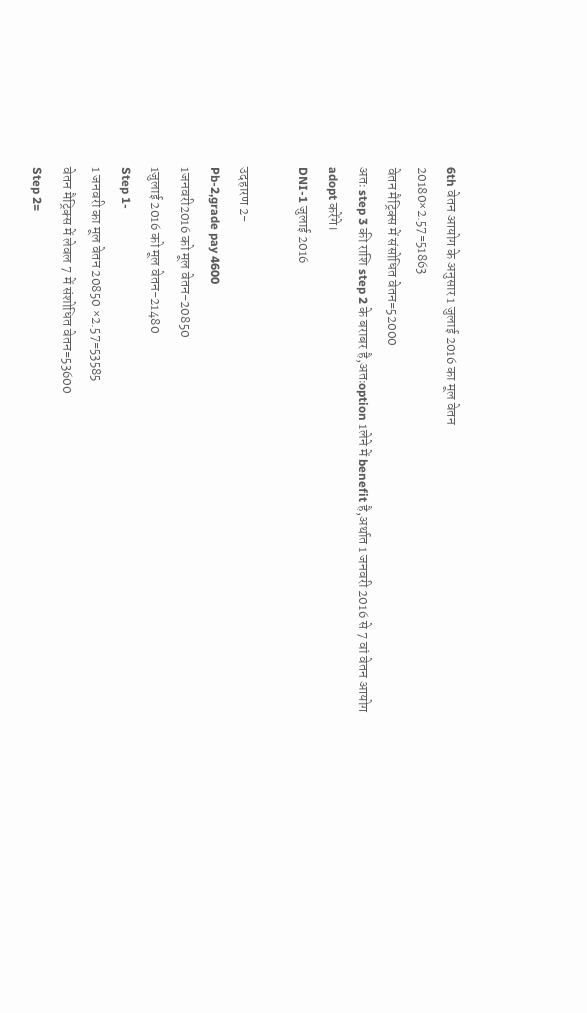6th वेतन आयोग के अनुसार 1 जुलाई 2016 का मूल वेतन
20180×2.57=51863
वेतन मैट्रिक्स में संसोधित वेतन=52000
अतः step 3 की राशि step 2 के बराबर है,अतःoption 1लेने में benefit है,अर्थात 1 जनवरी 2016 से 7 वां वेतन आयोग adopt करेंगे।
DNI-1 जुलाई 2016

उदहारण 2-
Pb-2,grade pay 4600
1जनवरी2016 को मूल वेतन-20850
1जुलाई 2016 को मूल वेतन-21480
Step 1-
1 जनवरी का मूल वेतन 20850 ×2.57=53585
वेतन मैट्रिक्स में लेवल 7 में संशोधित वेतन=53600
Step 2=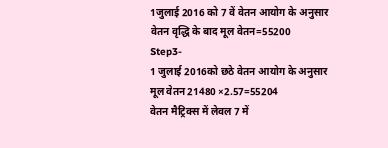1जुलाई 2016 को 7 वें वेतन आयोग के अनुसार वेतन वृद्धि के बाद मूल वेतन=55200
Step3-
1 जुलाई 2016को छठे वेतन आयोग के अनुसार मूल वेतन 21480 ×2.57=55204
वेतन मैट्रिक्स में लेवल 7 में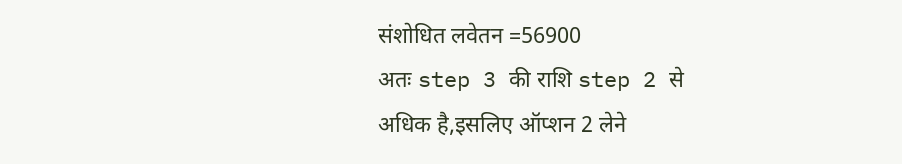संशोधित लवेतन =56900
अतः step 3 की राशि step 2 से अधिक है,इसलिए ऑप्शन 2 लेने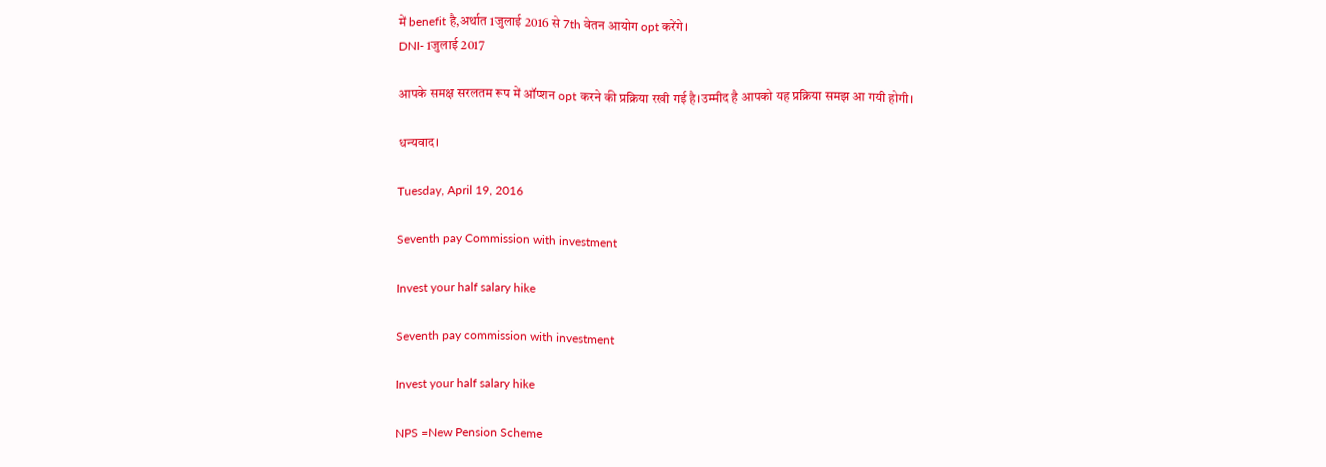में benefit है,अर्थात 1जुलाई 2016 से 7th वेतन आयोग opt करेंगे।
DNI- 1जुलाई 2017

आपके समक्ष सरलतम रूप में ऑप्शन opt करने की प्रक्रिया रखी गई है।उम्मीद है आपको यह प्रक्रिया समझ आ गयी होगी।

धन्यवाद।

Tuesday, April 19, 2016

Seventh pay Commission with investment

Invest your half salary hike

Seventh pay commission with investment

Invest your half salary hike

NPS =New Pension Scheme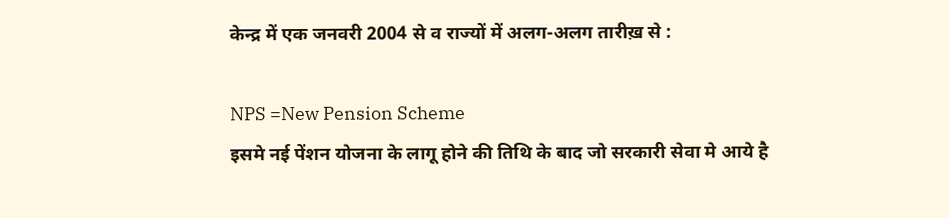केन्द्र में एक जनवरी 2004 से व राज्यों में अलग-अलग तारीख़ से :

NPS =New Pension Scheme
इसमे नई पेंशन योजना के लागू होने की तिथि के बाद जो सरकारी सेवा मे आये है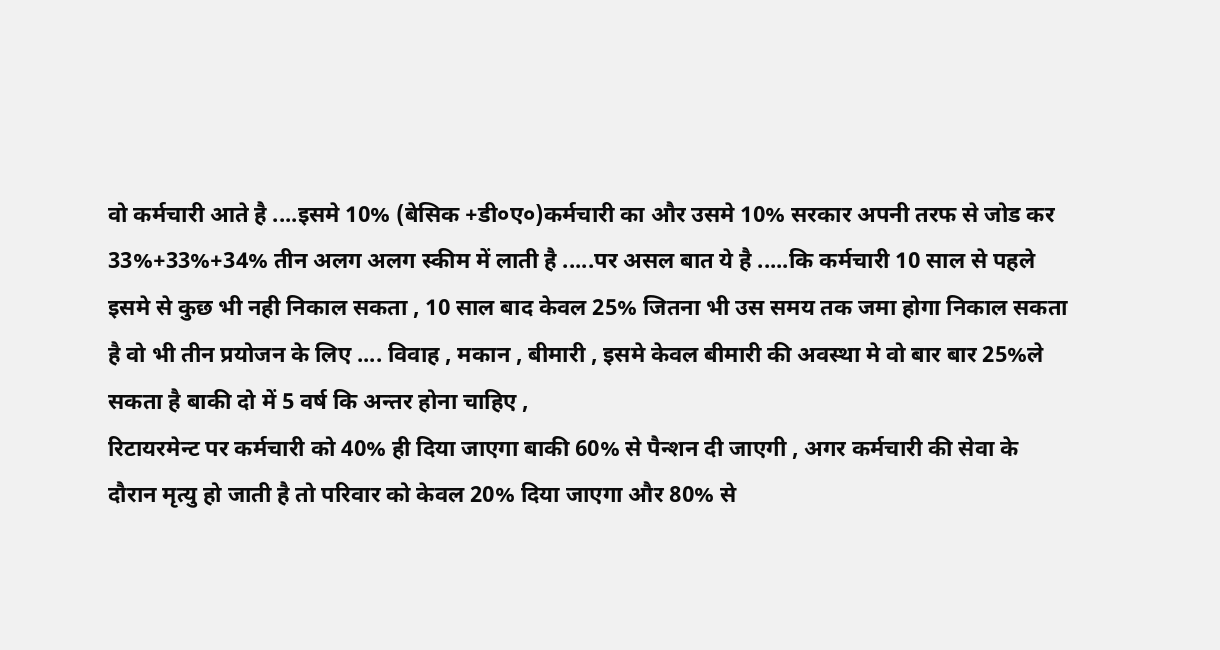वो कर्मचारी आते है ....इसमे 10% (बेसिक +डी०ए०)कर्मचारी का और उसमे 10% सरकार अपनी तरफ से जोड कर 33%+33%+34% तीन अलग अलग स्कीम में लाती है .....पर असल बात ये है .....कि कर्मचारी 10 साल से पहले इसमे से कुछ भी नही निकाल सकता , 10 साल बाद केवल 25% जितना भी उस समय तक जमा होगा निकाल सकता है वो भी तीन प्रयोजन के लिए .... विवाह , मकान , बीमारी , इसमे केवल बीमारी की अवस्था मे वो बार बार 25%ले सकता है बाकी दो में 5 वर्ष कि अन्तर होना चाहिए ,
रिटायरमेन्ट पर कर्मचारी को 40% ही दिया जाएगा बाकी 60% से पैन्शन दी जाएगी , अगर कर्मचारी की सेवा के दौरान मृत्यु हो जाती है तो परिवार को केवल 20% दिया जाएगा और 80% से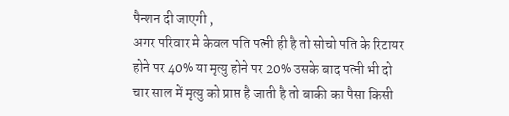पैन्शन दी जाएगी ,
अगर परिवार मे केवल पति पत्नी ही है तो सोचो पति के रिटायर होने पर 40% या मृत्यु होने पर 20% उसके बाद पत्नी भी दो चार साल में मृत्यु को प्राप्त है जाती है तो बाकी का पैसा किसी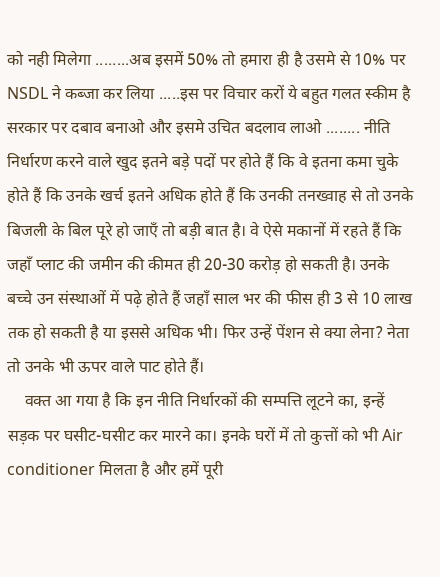को नही मिलेगा ........अब इसमें 50% तो हमारा ही है उसमे से 10% पर NSDL ने कब्जा कर लिया .....इस पर विचार करों ये बहुत गलत स्कीम है सरकार पर दबाव बनाओ और इसमे उचित बदलाव लाओ ........ नीति निर्धारण करने वाले खुद इतने बड़े पदों पर होते हैं कि वे इतना कमा चुके होते हैं कि उनके खर्च इतने अधिक होते हैं कि उनकी तनख्वाह से तो उनके बिजली के बिल पूरे हो जाएँ तो बड़ी बात है। वे ऐसे मकानों में रहते हैं कि जहाँ प्लाट की जमीन की कीमत ही 20-30 करोड़ हो सकती है। उनके बच्चे उन संस्थाओं में पढ़े होते हैं जहाँ साल भर की फीस ही 3 से 10 लाख तक हो सकती है या इससे अधिक भी। फिर उन्हें पेंशन से क्या लेना? नेता तो उनके भी ऊपर वाले पाट होते हैं।
    वक्त आ गया है कि इन नीति निर्धारकों की सम्पत्ति लूटने का, इन्हें सड़क पर घसीट-घसीट कर मारने का। इनके घरों में तो कुत्तों को भी Air conditioner मिलता है और हमें पूरी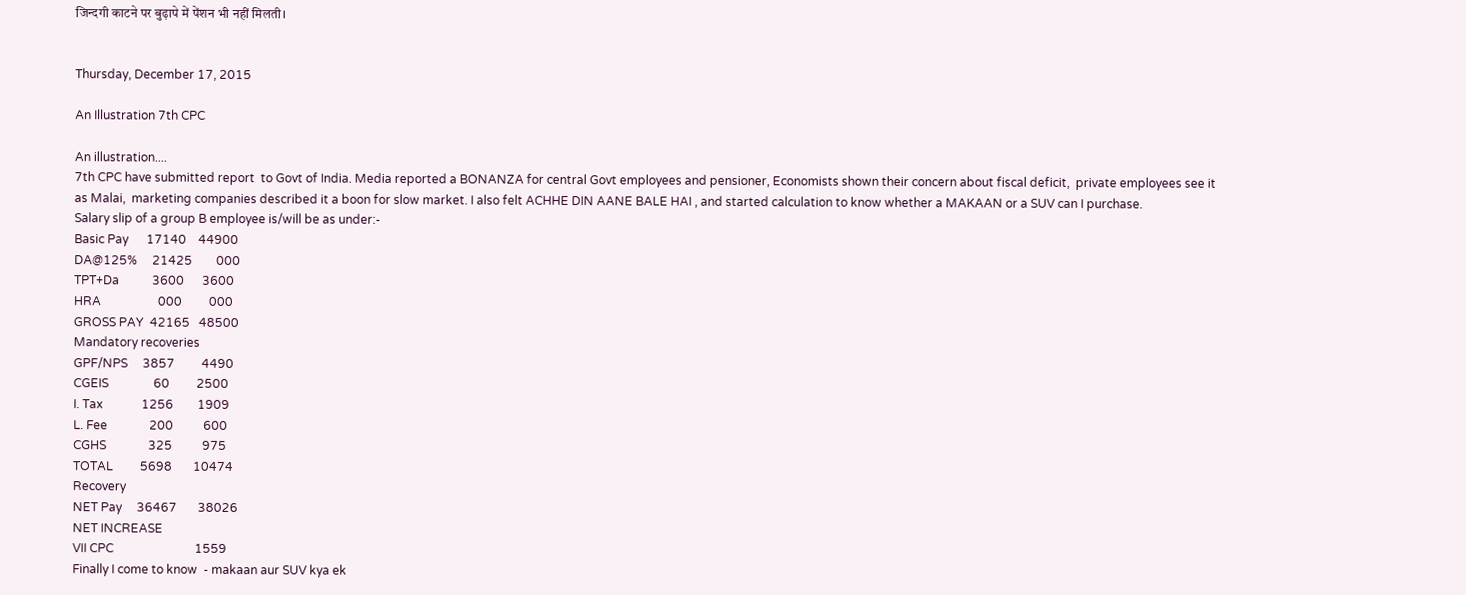जिन्दगी काटने पर बुढ़ापे में पेंशन भी नहीं मिलती।


Thursday, December 17, 2015

An Illustration 7th CPC

An illustration....
7th CPC have submitted report  to Govt of India. Media reported a BONANZA for central Govt employees and pensioner, Economists shown their concern about fiscal deficit,  private employees see it as Malai,  marketing companies described it a boon for slow market. I also felt ACHHE DIN AANE BALE HAI , and started calculation to know whether a MAKAAN or a SUV can I purchase.
Salary slip of a group B employee is/will be as under:-
Basic Pay      17140    44900
DA@125%     21425        000
TPT+Da           3600      3600
HRA                   000         000
GROSS PAY  42165   48500
Mandatory recoveries
GPF/NPS     3857         4490
CGEIS               60         2500
I. Tax             1256        1909
L. Fee              200          600
CGHS              325          975
TOTAL         5698       10474
Recovery
NET Pay     36467       38026
NET INCREASE
VII CPC                           1559
Finally I come to know  - makaan aur SUV kya ek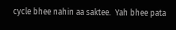cycle bhee nahin aa saktee.  Yah bhee pata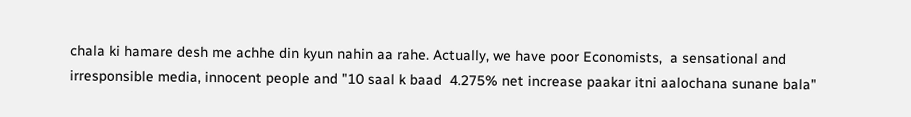chala ki hamare desh me achhe din kyun nahin aa rahe. Actually, we have poor Economists,  a sensational and irresponsible media, innocent people and "10 saal k baad  4.275% net increase paakar itni aalochana sunane bala"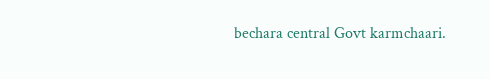bechara central Govt karmchaari.